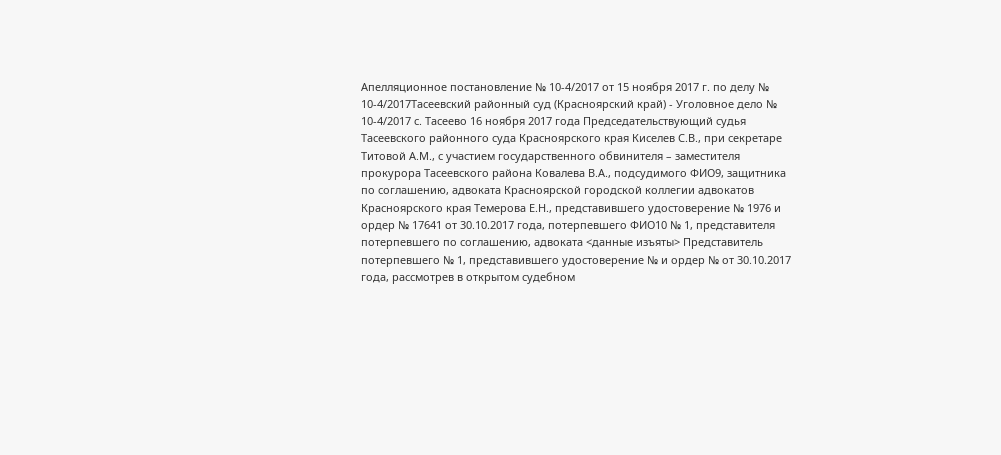Апелляционное постановление № 10-4/2017 от 15 ноября 2017 г. по делу № 10-4/2017Тасеевский районный суд (Красноярский край) - Уголовное дело № 10-4/2017 с. Тасеево 16 ноября 2017 года Председательствующий судья Тасеевского районного суда Красноярского края Киселев С.В., при секретаре Титовой А.М., с участием государственного обвинителя – заместителя прокурора Тасеевского района Ковалева В.А., подсудимого ФИО9, защитника по соглашению, адвоката Красноярской городской коллегии адвокатов Красноярского края Темерова Е.Н., представившего удостоверение № 1976 и ордер № 17641 от 30.10.2017 года, потерпевшего ФИО10 № 1, представителя потерпевшего по соглашению, адвоката <данные изъяты> Представитель потерпевшего № 1, представившего удостоверение № и ордер № от 30.10.2017 года, рассмотрев в открытом судебном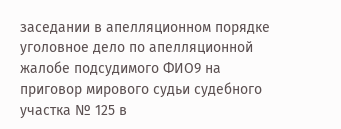заседании в апелляционном порядке уголовное дело по апелляционной жалобе подсудимого ФИО9 на приговор мирового судьи судебного участка № 125 в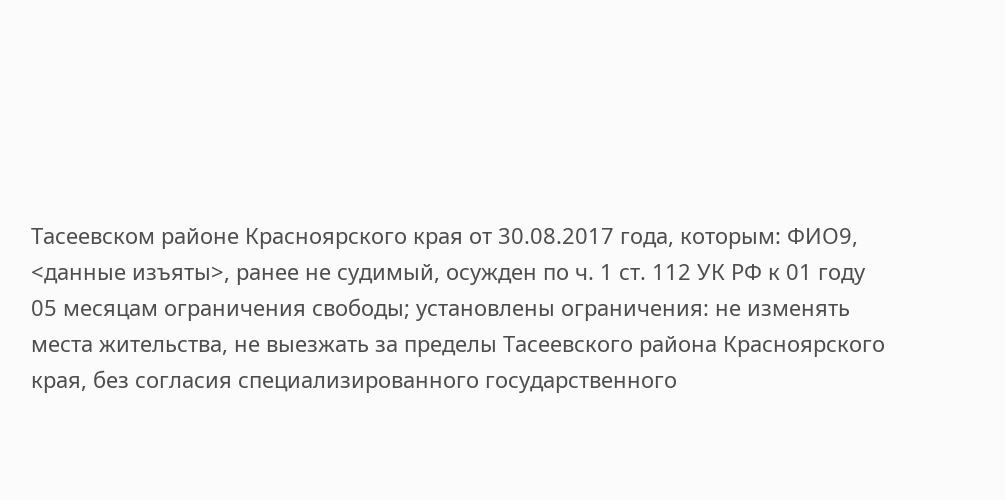Тасеевском районе Красноярского края от 30.08.2017 года, которым: ФИО9, <данные изъяты>, ранее не судимый, осужден по ч. 1 ст. 112 УК РФ к 01 году 05 месяцам ограничения свободы; установлены ограничения: не изменять места жительства, не выезжать за пределы Тасеевского района Красноярского края, без согласия специализированного государственного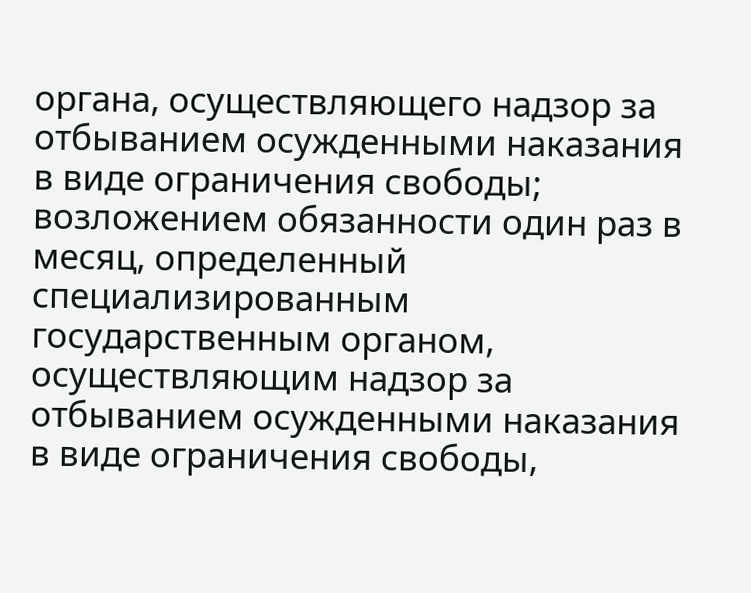органа, осуществляющего надзор за отбыванием осужденными наказания в виде ограничения свободы; возложением обязанности один раз в месяц, определенный специализированным государственным органом, осуществляющим надзор за отбыванием осужденными наказания в виде ограничения свободы,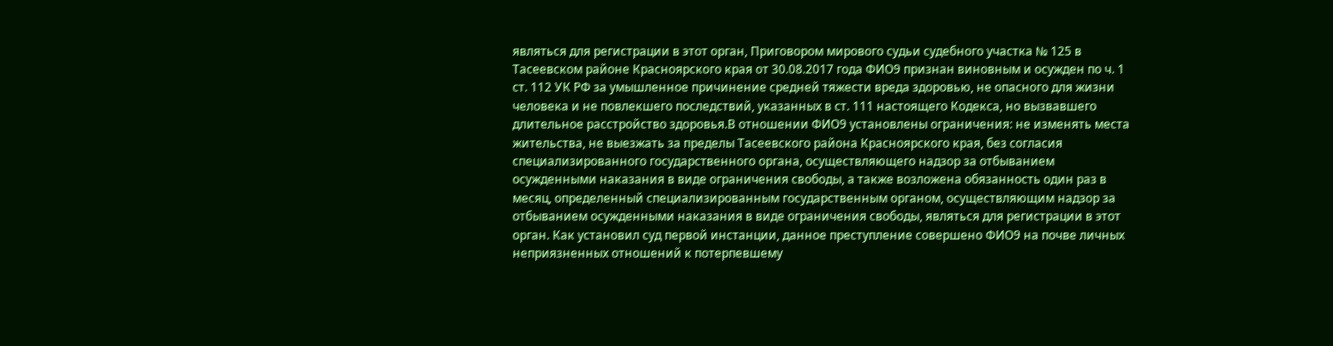являться для регистрации в этот орган, Приговором мирового судьи судебного участка № 125 в Тасеевском районе Красноярского края от 30.08.2017 года ФИО9 признан виновным и осужден по ч. 1 ст. 112 УК РФ за умышленное причинение средней тяжести вреда здоровью, не опасного для жизни человека и не повлекшего последствий, указанных в ст. 111 настоящего Кодекса, но вызвавшего длительное расстройство здоровья.В отношении ФИО9 установлены ограничения: не изменять места жительства, не выезжать за пределы Тасеевского района Красноярского края, без согласия специализированного государственного органа, осуществляющего надзор за отбыванием осужденными наказания в виде ограничения свободы, а также возложена обязанность один раз в месяц, определенный специализированным государственным органом, осуществляющим надзор за отбыванием осужденными наказания в виде ограничения свободы, являться для регистрации в этот орган. Как установил суд первой инстанции, данное преступление совершено ФИО9 на почве личных неприязненных отношений к потерпевшему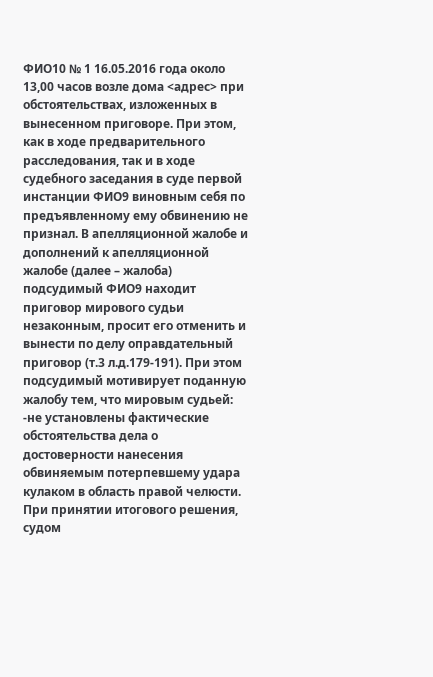ФИО10 № 1 16.05.2016 года около 13,00 часов возле дома <адрес> при обстоятельствах, изложенных в вынесенном приговоре. При этом, как в ходе предварительного расследования, так и в ходе судебного заседания в суде первой инстанции ФИО9 виновным себя по предъявленному ему обвинению не признал. В апелляционной жалобе и дополнений к апелляционной жалобе (далее – жалоба) подсудимый ФИО9 находит приговор мирового судьи незаконным, просит его отменить и вынести по делу оправдательный приговор (т.3 л.д.179-191). При этом подсудимый мотивирует поданную жалобу тем, что мировым судьей: -не установлены фактические обстоятельства дела о достоверности нанесения обвиняемым потерпевшему удара кулаком в область правой челюсти. При принятии итогового решения, судом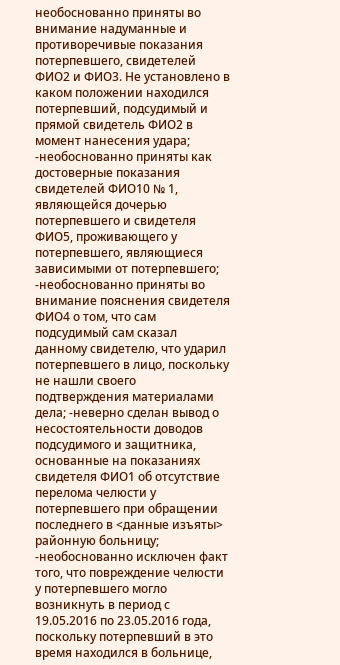необоснованно приняты во внимание надуманные и противоречивые показания потерпевшего, свидетелей ФИО2 и ФИО3. Не установлено в каком положении находился потерпевший, подсудимый и прямой свидетель ФИО2 в момент нанесения удара; -необоснованно приняты как достоверные показания свидетелей ФИО10 № 1, являющейся дочерью потерпевшего и свидетеля ФИО5, проживающего у потерпевшего, являющиеся зависимыми от потерпевшего; -необоснованно приняты во внимание пояснения свидетеля ФИО4 о том, что сам подсудимый сам сказал данному свидетелю, что ударил потерпевшего в лицо, поскольку не нашли своего подтверждения материалами дела; -неверно сделан вывод о несостоятельности доводов подсудимого и защитника, основанные на показаниях свидетеля ФИО1 об отсутствие перелома челюсти у потерпевшего при обращении последнего в <данные изъяты> районную больницу; -необоснованно исключен факт того, что повреждение челюсти у потерпевшего могло возникнуть в период с 19.05.2016 по 23.05.2016 года, поскольку потерпевший в это время находился в больнице,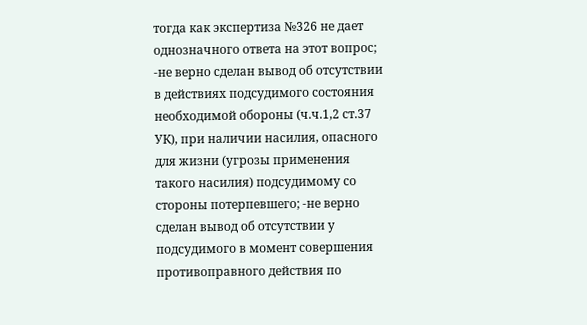тогда как экспертиза №326 не дает однозначного ответа на этот вопрос; -не верно сделан вывод об отсутствии в действиях подсудимого состояния необходимой обороны (ч.ч.1,2 ст.37 УК), при наличии насилия, опасного для жизни (угрозы применения такого насилия) подсудимому со стороны потерпевшего; -не верно сделан вывод об отсутствии у подсудимого в момент совершения противоправного действия по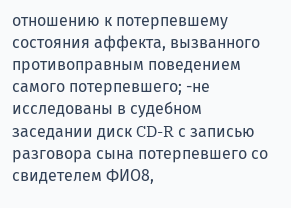отношению к потерпевшему состояния аффекта, вызванного противоправным поведением самого потерпевшего; -не исследованы в судебном заседании диск CD-R с записью разговора сына потерпевшего со свидетелем ФИО8,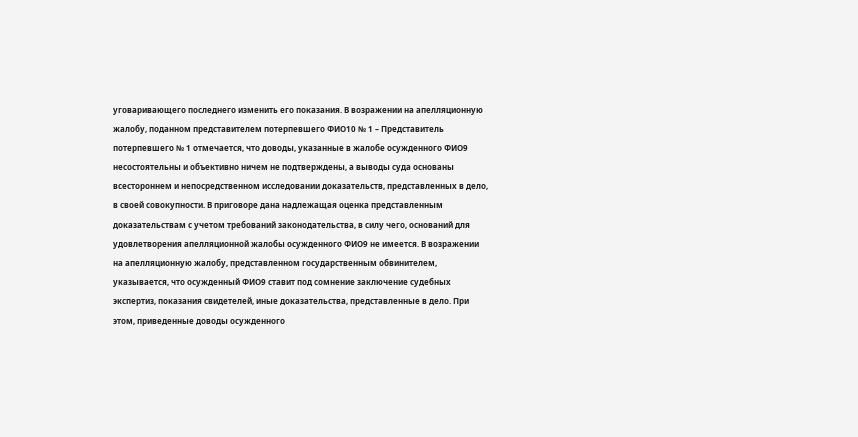уговаривающего последнего изменить его показания. В возражении на апелляционную жалобу, поданном представителем потерпевшего ФИО10 № 1 – Представитель потерпевшего № 1 отмечается, что доводы, указанные в жалобе осужденного ФИО9 несостоятельны и объективно ничем не подтверждены, а выводы суда основаны всестороннем и непосредственном исследовании доказательств, представленных в дело, в своей совокупности. В приговоре дана надлежащая оценка представленным доказательствам с учетом требований законодательства, в силу чего, оснований для удовлетворения апелляционной жалобы осужденного ФИО9 не имеется. В возражении на апелляционную жалобу, представленном государственным обвинителем, указывается, что осужденный ФИО9 ставит под сомнение заключение судебных экспертиз, показания свидетелей, иные доказательства, представленные в дело. При этом, приведенные доводы осужденного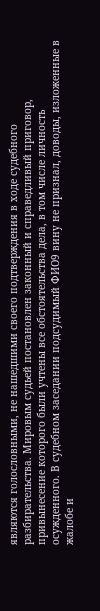являются голословными, не нашедшими своего подтверждения в ходе судебного разбирательства. Мировым судьей постановлен законный и справедливый приговор, привынесение которого были учтены все обстоятельства дела, в том числе личность осужденного. В судебном заседании подсудимый ФИО9 вину не признал, доводы, изложенные в жалобе и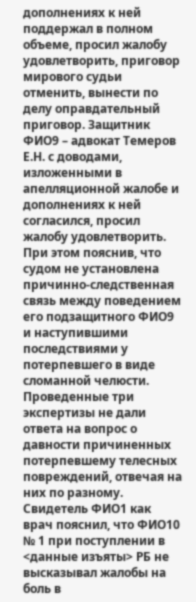дополнениях к ней поддержал в полном объеме, просил жалобу удовлетворить, приговор мирового судьи отменить, вынести по делу оправдательный приговор. Защитник ФИО9 – адвокат Темеров Е.Н. с доводами, изложенными в апелляционной жалобе и дополнениях к ней согласился, просил жалобу удовлетворить. При этом пояснив, что судом не установлена причинно-следственная связь между поведением его подзащитного ФИО9 и наступившими последствиями у потерпевшего в виде сломанной челюсти. Проведенные три экспертизы не дали ответа на вопрос о давности причиненных потерпевшему телесных повреждений, отвечая на них по разному. Свидетель ФИО1 как врач пояснил, что ФИО10 № 1 при поступлении в <данные изъяты> РБ не высказывал жалобы на боль в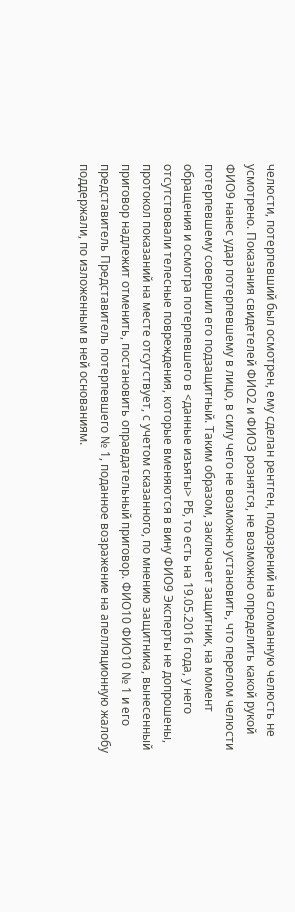челюсти, потерпевший был осмотрен, ему сделан рентген, подозрений на сломанную челюсть не усмотрено. Показания свидетелей ФИО2 и ФИО3 рознятся, не возможно определить какой рукой ФИО9 нанес удар потерпевшему в лицо, в силу чего не возможно установить, что перелом челюсти потерпевшему совершил его подзащитный. Таким образом, заключает защитник, на момент обращения и осмотра потерпевшего в <данные изъяты> РБ, то есть на 19.05.2016 года, у него отсутствовали телесные повреждения, которые вменяются в вину ФИО9 Эксперты не допрошены, протокол показаний на месте отсутствует, с учетом сказанного, по мнению защитника, вынесенный приговор надлежит отменить, постановить оправдательный приговор. ФИО10 ФИО10 № 1 и его представитель Представитель потерпевшего № 1, поданное возражение на апелляционную жалобу поддержали, по изложенным в ней основаниям.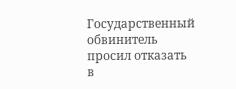Государственный обвинитель просил отказать в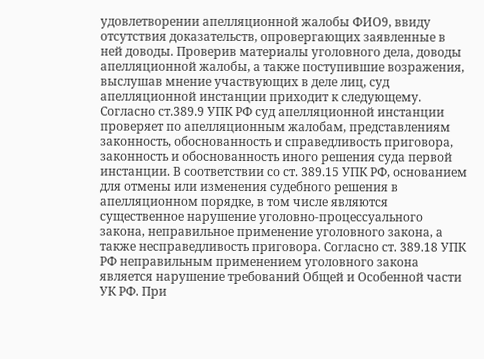удовлетворении апелляционной жалобы ФИО9, ввиду отсутствия доказательств, опровергающих заявленные в ней доводы. Проверив материалы уголовного дела, доводы апелляционной жалобы, а также поступившие возражения, выслушав мнение участвующих в деле лиц, суд апелляционной инстанции приходит к следующему. Согласно ст.389.9 УПК РФ суд апелляционной инстанции проверяет по апелляционным жалобам, представлениям законность, обоснованность и справедливость приговора, законность и обоснованность иного решения суда первой инстанции. В соответствии со ст. 389.15 УПК РФ, основанием для отмены или изменения судебного решения в апелляционном порядке, в том числе являются существенное нарушение уголовно-процессуального закона, неправильное применение уголовного закона, а также несправедливость приговора. Согласно ст. 389.18 УПК РФ неправильным применением уголовного закона является нарушение требований Общей и Особенной части УК РФ. При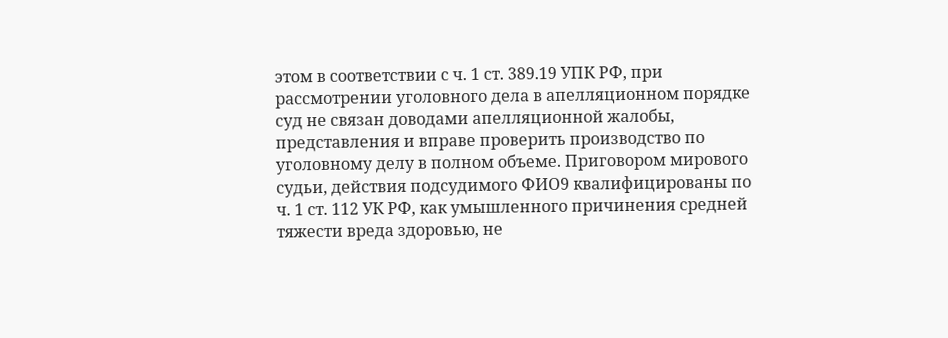этом в соответствии с ч. 1 ст. 389.19 УПК РФ, при рассмотрении уголовного дела в апелляционном порядке суд не связан доводами апелляционной жалобы, представления и вправе проверить производство по уголовному делу в полном объеме. Приговором мирового судьи, действия подсудимого ФИО9 квалифицированы по ч. 1 ст. 112 УК РФ, как умышленного причинения средней тяжести вреда здоровью, не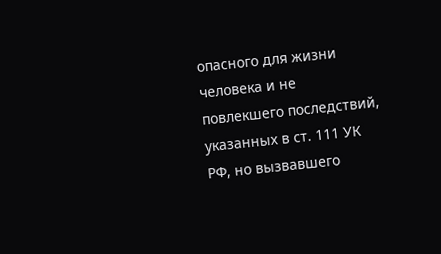опасного для жизни человека и не повлекшего последствий, указанных в ст. 111 УК РФ, но вызвавшего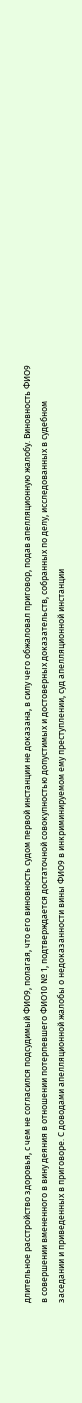длительное расстройство здоровья, с чем не согласился подсудимый ФИО9, полагая, что его виновность судом первой инстанции не доказана, в силу чего обжаловал приговор, подав апелляционную жалобу. Виновность ФИО9 в совершении вмененного в вину деяния в отношении потерпевшего ФИО10 № 1, подтверждается достаточной совокупностью допустимых и достоверных доказательств, собранных по делу, исследованных в судебном заседании и приведенных в приговоре. С доводами апелляционной жалобы о недоказанности вины ФИО9 в инкриминируемом ему преступлении, суд апелляционной инстанции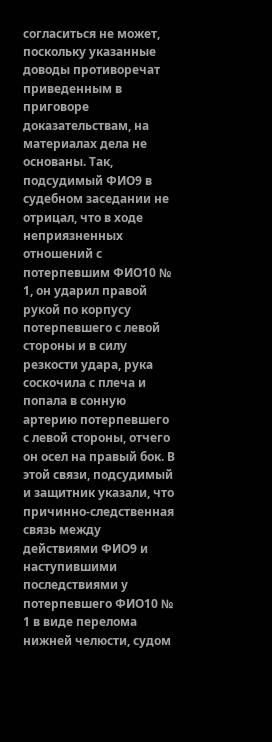согласиться не может, поскольку указанные доводы противоречат приведенным в приговоре доказательствам, на материалах дела не основаны. Так, подсудимый ФИО9 в судебном заседании не отрицал, что в ходе неприязненных отношений с потерпевшим ФИО10 № 1, он ударил правой рукой по корпусу потерпевшего с левой стороны и в силу резкости удара, рука соскочила с плеча и попала в сонную артерию потерпевшего с левой стороны, отчего он осел на правый бок. В этой связи, подсудимый и защитник указали, что причинно-следственная связь между действиями ФИО9 и наступившими последствиями у потерпевшего ФИО10 № 1 в виде перелома нижней челюсти, судом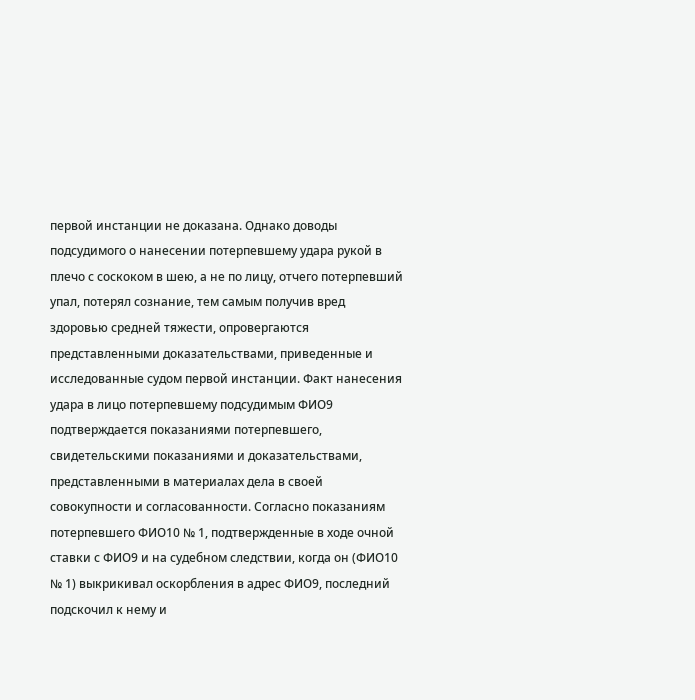первой инстанции не доказана. Однако доводы подсудимого о нанесении потерпевшему удара рукой в плечо с соскоком в шею, а не по лицу, отчего потерпевший упал, потерял сознание, тем самым получив вред здоровью средней тяжести, опровергаются представленными доказательствами, приведенные и исследованные судом первой инстанции. Факт нанесения удара в лицо потерпевшему подсудимым ФИО9 подтверждается показаниями потерпевшего, свидетельскими показаниями и доказательствами, представленными в материалах дела в своей совокупности и согласованности. Согласно показаниям потерпевшего ФИО10 № 1, подтвержденные в ходе очной ставки с ФИО9 и на судебном следствии, когда он (ФИО10 № 1) выкрикивал оскорбления в адрес ФИО9, последний подскочил к нему и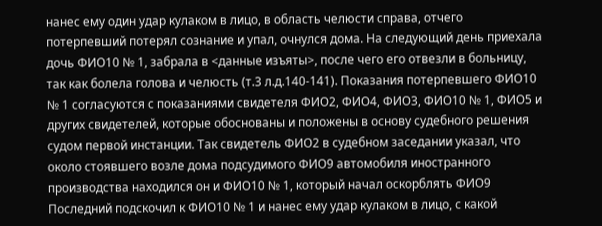нанес ему один удар кулаком в лицо, в область челюсти справа, отчего потерпевший потерял сознание и упал, очнулся дома. На следующий день приехала дочь ФИО10 № 1, забрала в <данные изъяты>, после чего его отвезли в больницу, так как болела голова и челюсть (т.3 л.д.140-141). Показания потерпевшего ФИО10 № 1 согласуются с показаниями свидетеля ФИО2, ФИО4, ФИО3, ФИО10 № 1, ФИО5 и других свидетелей, которые обоснованы и положены в основу судебного решения судом первой инстанции. Так свидетель ФИО2 в судебном заседании указал, что около стоявшего возле дома подсудимого ФИО9 автомобиля иностранного производства находился он и ФИО10 № 1, который начал оскорблять ФИО9 Последний подскочил к ФИО10 № 1 и нанес ему удар кулаком в лицо, с какой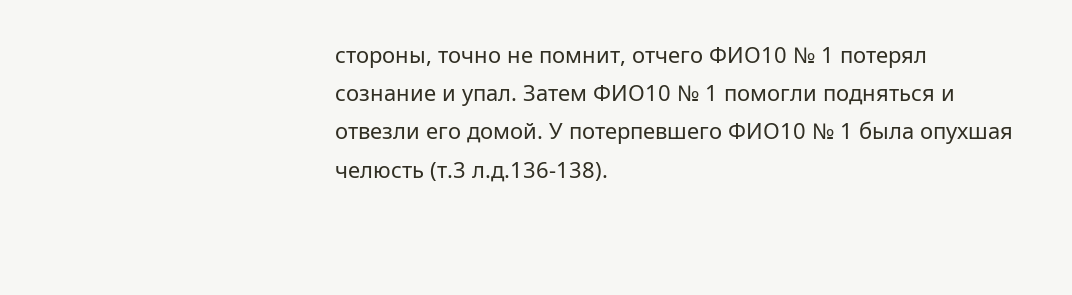стороны, точно не помнит, отчего ФИО10 № 1 потерял сознание и упал. Затем ФИО10 № 1 помогли подняться и отвезли его домой. У потерпевшего ФИО10 № 1 была опухшая челюсть (т.3 л.д.136-138).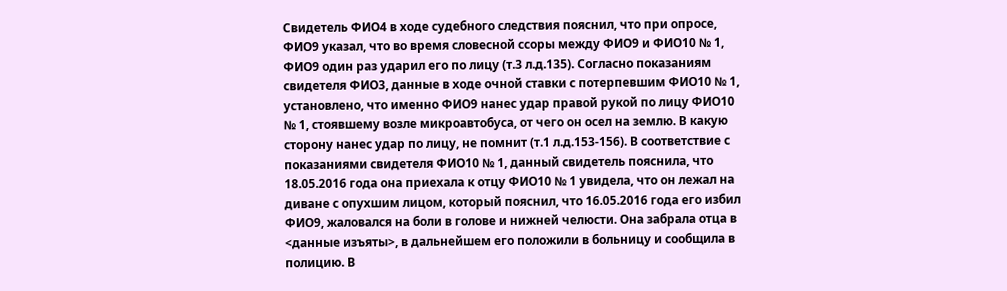Свидетель ФИО4 в ходе судебного следствия пояснил, что при опросе, ФИО9 указал, что во время словесной ссоры между ФИО9 и ФИО10 № 1, ФИО9 один раз ударил его по лицу (т.3 л.д.135). Согласно показаниям свидетеля ФИО3, данные в ходе очной ставки с потерпевшим ФИО10 № 1, установлено, что именно ФИО9 нанес удар правой рукой по лицу ФИО10 № 1, стоявшему возле микроавтобуса, от чего он осел на землю. В какую сторону нанес удар по лицу, не помнит (т.1 л.д.153-156). В соответствие с показаниями свидетеля ФИО10 № 1, данный свидетель пояснила, что 18.05.2016 года она приехала к отцу ФИО10 № 1 увидела, что он лежал на диване с опухшим лицом, который пояснил, что 16.05.2016 года его избил ФИО9, жаловался на боли в голове и нижней челюсти. Она забрала отца в <данные изъяты>, в дальнейшем его положили в больницу и сообщила в полицию. В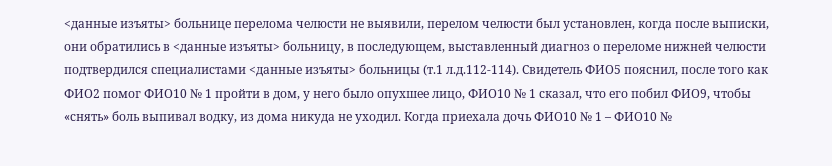<данные изъяты> больнице перелома челюсти не выявили, перелом челюсти был установлен, когда после выписки, они обратились в <данные изъяты> больницу, в последующем, выставленный диагноз о переломе нижней челюсти подтвердился специалистами <данные изъяты> больницы (т.1 л.д.112-114). Свидетель ФИО5 пояснил, после того как ФИО2 помог ФИО10 № 1 пройти в дом, у него было опухшее лицо, ФИО10 № 1 сказал, что его побил ФИО9, чтобы «снять» боль выпивал водку, из дома никуда не уходил. Когда приехала дочь ФИО10 № 1 – ФИО10 №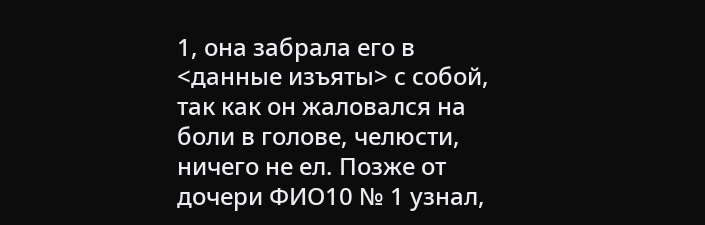1, она забрала его в <данные изъяты> с собой, так как он жаловался на боли в голове, челюсти, ничего не ел. Позже от дочери ФИО10 № 1 узнал,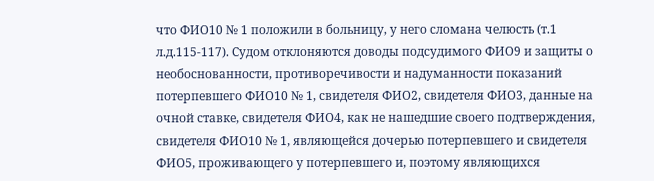что ФИО10 № 1 положили в больницу, у него сломана челюсть (т.1 л.д.115-117). Судом отклоняются доводы подсудимого ФИО9 и защиты о необоснованности, противоречивости и надуманности показаний потерпевшего ФИО10 № 1, свидетеля ФИО2, свидетеля ФИО3, данные на очной ставке, свидетеля ФИО4, как не нашедшие своего подтверждения, свидетеля ФИО10 № 1, являющейся дочерью потерпевшего и свидетеля ФИО5, проживающего у потерпевшего и, поэтому являющихся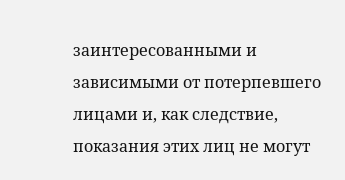заинтересованными и зависимыми от потерпевшего лицами и, как следствие, показания этих лиц не могут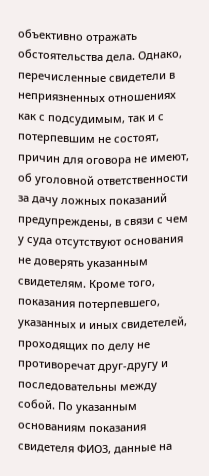объективно отражать обстоятельства дела. Однако, перечисленные свидетели в неприязненных отношениях как с подсудимым, так и с потерпевшим не состоят, причин для оговора не имеют, об уголовной ответственности за дачу ложных показаний предупреждены, в связи с чем у суда отсутствуют основания не доверять указанным свидетелям. Кроме того, показания потерпевшего, указанных и иных свидетелей, проходящих по делу не противоречат друг-другу и последовательны между собой. По указанным основаниям показания свидетеля ФИО3, данные на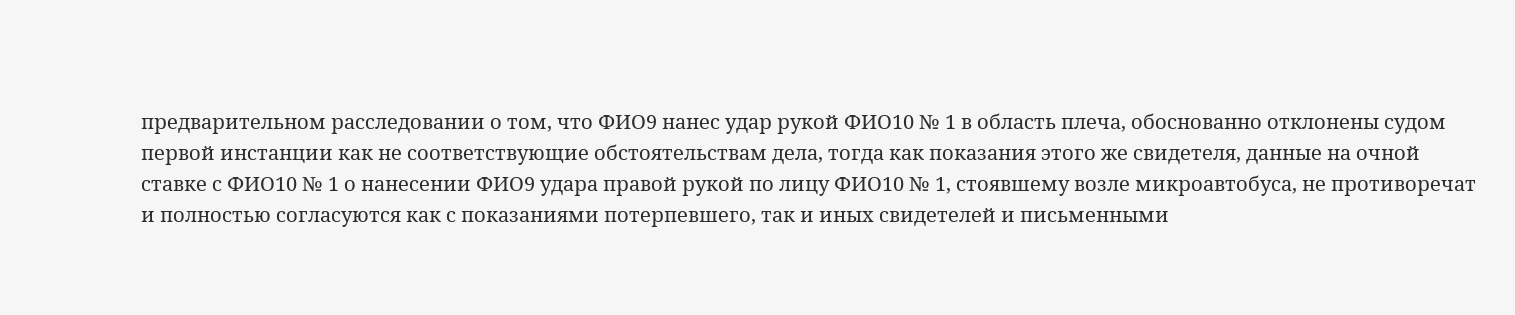предварительном расследовании о том, что ФИО9 нанес удар рукой ФИО10 № 1 в область плеча, обоснованно отклонены судом первой инстанции как не соответствующие обстоятельствам дела, тогда как показания этого же свидетеля, данные на очной ставке с ФИО10 № 1 о нанесении ФИО9 удара правой рукой по лицу ФИО10 № 1, стоявшему возле микроавтобуса, не противоречат и полностью согласуются как с показаниями потерпевшего, так и иных свидетелей и письменными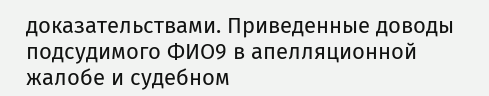доказательствами. Приведенные доводы подсудимого ФИО9 в апелляционной жалобе и судебном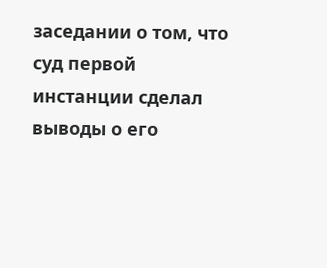заседании о том, что суд первой инстанции сделал выводы о его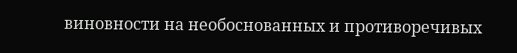виновности на необоснованных и противоречивых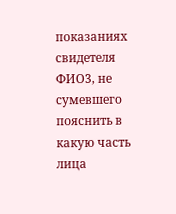показаниях свидетеля ФИО3, не сумевшего пояснить в какую часть лица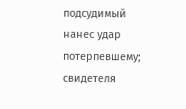подсудимый нанес удар потерпевшему; свидетеля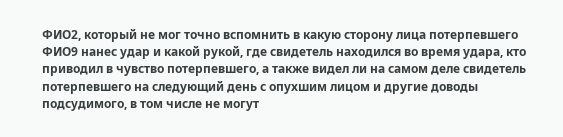ФИО2, который не мог точно вспомнить в какую сторону лица потерпевшего ФИО9 нанес удар и какой рукой, где свидетель находился во время удара, кто приводил в чувство потерпевшего, а также видел ли на самом деле свидетель потерпевшего на следующий день с опухшим лицом и другие доводы подсудимого, в том числе не могут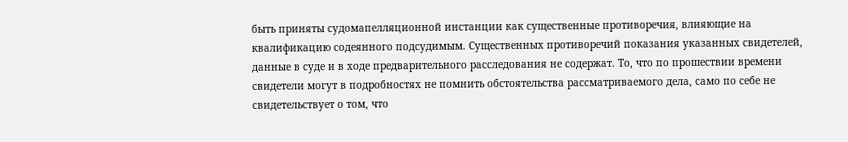быть приняты судомапелляционной инстанции как существенные противоречия, влияющие на квалификацию содеянного подсудимым. Существенных противоречий показания указанных свидетелей, данные в суде и в ходе предварительного расследования не содержат. То, что по прошествии времени свидетели могут в подробностях не помнить обстоятельства рассматриваемого дела, само по себе не свидетельствует о том, что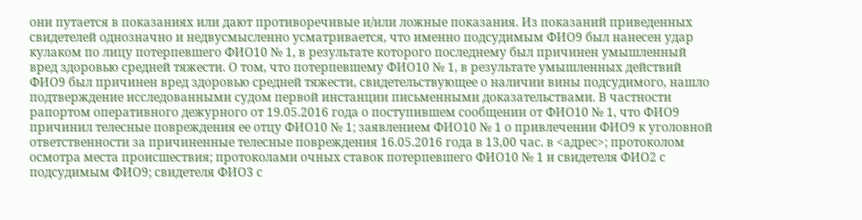они путается в показаниях или дают противоречивые и/или ложные показания. Из показаний приведенных свидетелей однозначно и недвусмысленно усматривается, что именно подсудимым ФИО9 был нанесен удар кулаком по лицу потерпевшего ФИО10 № 1, в результате которого последнему был причинен умышленный вред здоровью средней тяжести. О том, что потерпевшему ФИО10 № 1, в результате умышленных действий ФИО9 был причинен вред здоровью средней тяжести, свидетельствующее о наличии вины подсудимого, нашло подтверждение исследованными судом первой инстанции письменными доказательствами. В частности рапортом оперативного дежурного от 19.05.2016 года о поступившем сообщении от ФИО10 № 1, что ФИО9 причинил телесные повреждения ее отцу ФИО10 № 1; заявлением ФИО10 № 1 о привлечении ФИО9 к уголовной ответственности за причиненные телесные повреждения 16.05.2016 года в 13,00 час. в <адрес>; протоколом осмотра места происшествия; протоколами очных ставок потерпевшего ФИО10 № 1 и свидетеля ФИО2 с подсудимым ФИО9; свидетеля ФИО3 с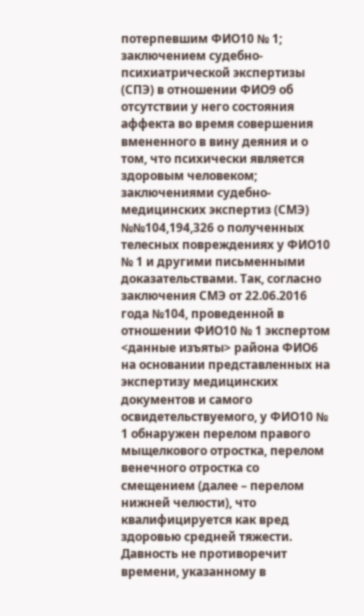потерпевшим ФИО10 № 1; заключением судебно-психиатрической экспертизы (СПЭ) в отношении ФИО9 об отсутствии у него состояния аффекта во время совершения вмененного в вину деяния и о том, что психически является здоровым человеком; заключениями судебно-медицинских экспертиз (СМЭ) №№104,194,326 о полученных телесных повреждениях у ФИО10 № 1 и другими письменными доказательствами. Так, согласно заключения СМЭ от 22.06.2016 года №104, проведенной в отношении ФИО10 № 1 экспертом <данные изъяты> района ФИО6 на основании представленных на экспертизу медицинских документов и самого освидетельствуемого, у ФИО10 № 1 обнаружен перелом правого мыщелкового отростка, перелом венечного отростка со смещением (далее – перелом нижней челюсти), что квалифицируется как вред здоровью средней тяжести. Давность не противоречит времени, указанному в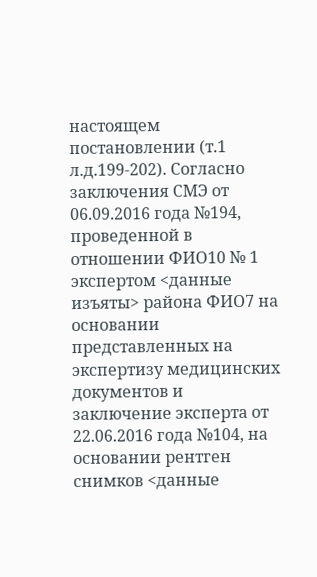настоящем постановлении (т.1 л.д.199-202). Согласно заключения СМЭ от 06.09.2016 года №194, проведенной в отношении ФИО10 № 1 экспертом <данные изъяты> района ФИО7 на основании представленных на экспертизу медицинских документов и заключение эксперта от 22.06.2016 года №104, на основании рентген снимков <данные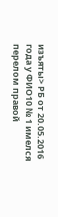изъяты> РБ от 20.05.2016 года у ФИО10 № 1 имелся перелом правой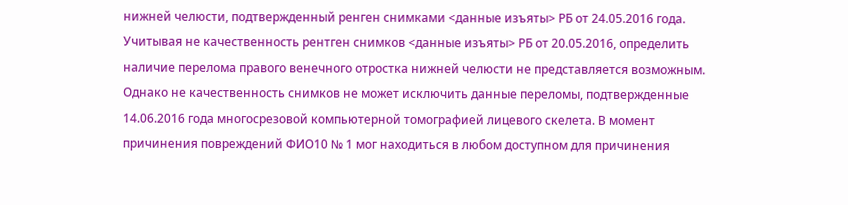нижней челюсти, подтвержденный ренген снимками <данные изъяты> РБ от 24.05.2016 года. Учитывая не качественность рентген снимков <данные изъяты> РБ от 20.05.2016, определить наличие перелома правого венечного отростка нижней челюсти не представляется возможным. Однако не качественность снимков не может исключить данные переломы, подтвержденные 14.06.2016 года многосрезовой компьютерной томографией лицевого скелета. В момент причинения повреждений ФИО10 № 1 мог находиться в любом доступном для причинения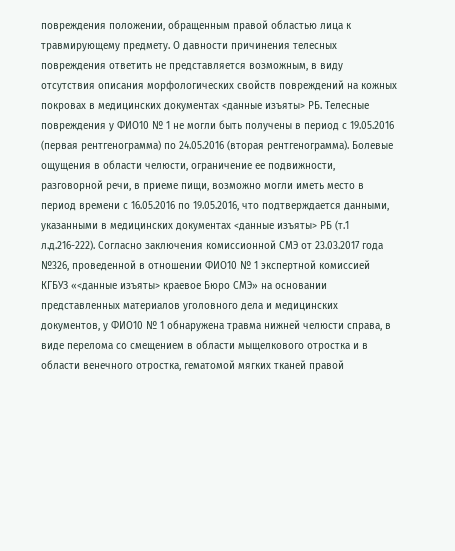повреждения положении, обращенным правой областью лица к травмирующему предмету. О давности причинения телесных повреждения ответить не представляется возможным, в виду отсутствия описания морфологических свойств повреждений на кожных покровах в медицинских документах <данные изъяты> РБ. Телесные повреждения у ФИО10 № 1 не могли быть получены в период с 19.05.2016 (первая рентгенограмма) по 24.05.2016 (вторая рентгенограмма). Болевые ощущения в области челюсти, ограничение ее подвижности, разговорной речи, в приеме пищи, возможно могли иметь место в период времени с 16.05.2016 по 19.05.2016, что подтверждается данными, указанными в медицинских документах <данные изъяты> РБ (т.1 л.д.216-222). Согласно заключения комиссионной СМЭ от 23.03.2017 года №326, проведенной в отношении ФИО10 № 1 экспертной комиссией КГБУЗ «<данные изъяты> краевое Бюро СМЭ» на основании представленных материалов уголовного дела и медицинских документов, у ФИО10 № 1 обнаружена травма нижней челюсти справа, в виде перелома со смещением в области мыщелкового отростка и в области венечного отростка, гематомой мягких тканей правой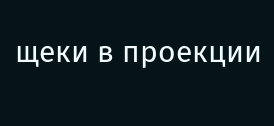щеки в проекции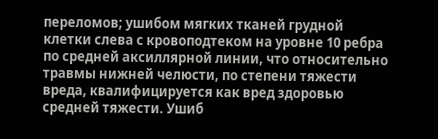переломов; ушибом мягких тканей грудной клетки слева с кровоподтеком на уровне 10 ребра по средней аксиллярной линии, что относительно травмы нижней челюсти, по степени тяжести вреда, квалифицируется как вред здоровью средней тяжести. Ушиб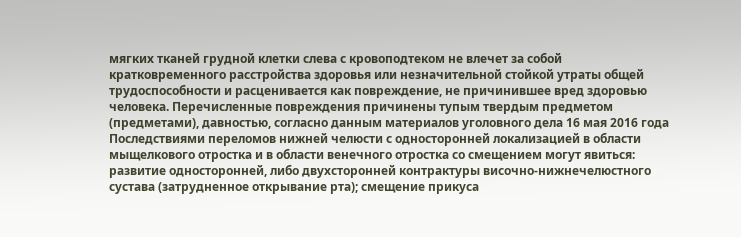мягких тканей грудной клетки слева с кровоподтеком не влечет за собой кратковременного расстройства здоровья или незначительной стойкой утраты общей трудоспособности и расценивается как повреждение, не причинившее вред здоровью человека. Перечисленные повреждения причинены тупым твердым предметом (предметами), давностью, согласно данным материалов уголовного дела 16 мая 2016 года Последствиями переломов нижней челюсти с односторонней локализацией в области мыщелкового отростка и в области венечного отростка со смещением могут явиться: развитие односторонней, либо двухсторонней контрактуры височно-нижнечелюстного сустава (затрудненное открывание рта); смещение прикуса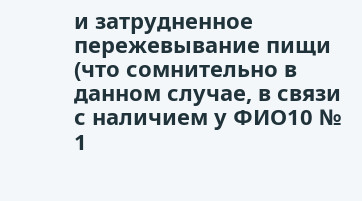и затрудненное пережевывание пищи (что сомнительно в данном случае, в связи с наличием у ФИО10 № 1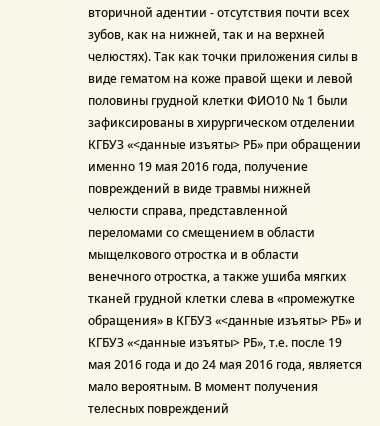вторичной адентии - отсутствия почти всех зубов, как на нижней, так и на верхней челюстях). Так как точки приложения силы в виде гематом на коже правой щеки и левой половины грудной клетки ФИО10 № 1 были зафиксированы в хирургическом отделении КГБУЗ «<данные изъяты> РБ» при обращении именно 19 мая 2016 года, получение повреждений в виде травмы нижней челюсти справа, представленной переломами со смещением в области мыщелкового отростка и в области венечного отростка, а также ушиба мягких тканей грудной клетки слева в «промежутке обращения» в КГБУЗ «<данные изъяты> РБ» и КГБУЗ «<данные изъяты> РБ», т.е. после 19 мая 2016 года и до 24 мая 2016 года, является мало вероятным. В момент получения телесных повреждений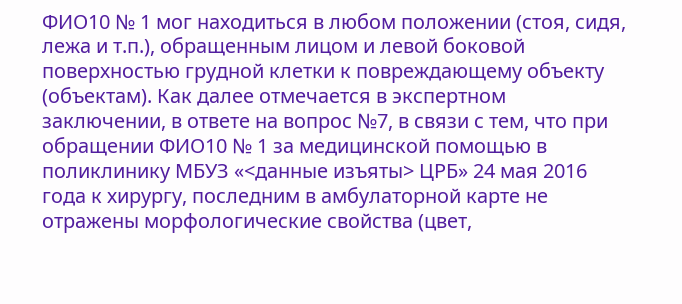ФИО10 № 1 мог находиться в любом положении (стоя, сидя, лежа и т.п.), обращенным лицом и левой боковой поверхностью грудной клетки к повреждающему объекту (объектам). Как далее отмечается в экспертном заключении, в ответе на вопрос №7, в связи с тем, что при обращении ФИО10 № 1 за медицинской помощью в поликлинику МБУЗ «<данные изъяты> ЦРБ» 24 мая 2016 года к хирургу, последним в амбулаторной карте не отражены морфологические свойства (цвет,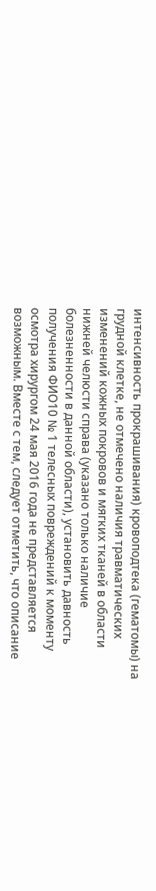интенсивность прокрашивания) кровоподтека (гематомы) на грудной клетке, не отмечено наличия травматических изменений кожных покровов и мягких тканей в области нижней челюсти справа (указано только наличие болезненности в данной области), установить давность получения ФИО10 № 1 телесных повреждений к моменту осмотра хирургом 24 мая 2016 года не представляется возможным. Вместе с тем, следует отметить, что описание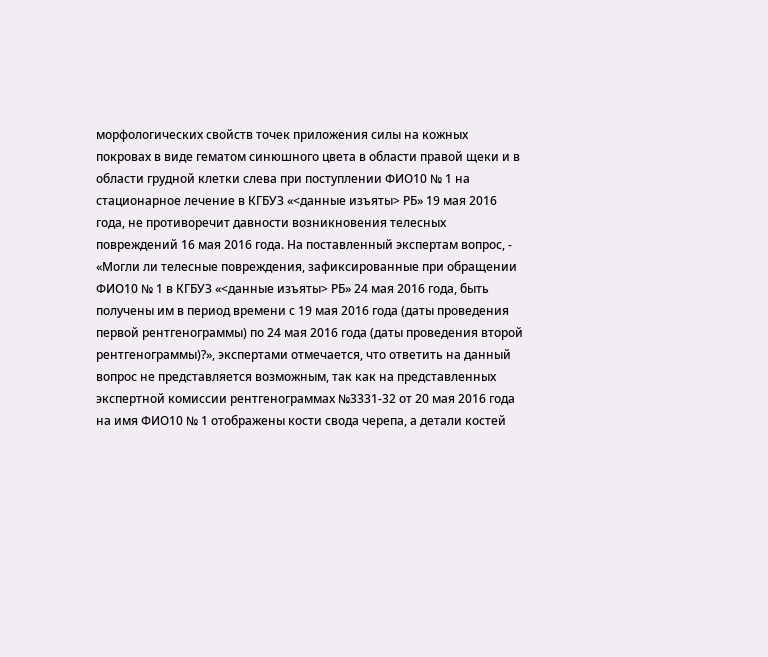морфологических свойств точек приложения силы на кожных покровах в виде гематом синюшного цвета в области правой щеки и в области грудной клетки слева при поступлении ФИО10 № 1 на стационарное лечение в КГБУЗ «<данные изъяты> РБ» 19 мая 2016 года, не противоречит давности возникновения телесных повреждений 16 мая 2016 года. На поставленный экспертам вопрос, - «Могли ли телесные повреждения, зафиксированные при обращении ФИО10 № 1 в КГБУЗ «<данные изъяты> РБ» 24 мая 2016 года, быть получены им в период времени с 19 мая 2016 года (даты проведения первой рентгенограммы) по 24 мая 2016 года (даты проведения второй рентгенограммы)?», экспертами отмечается, что ответить на данный вопрос не представляется возможным, так как на представленных экспертной комиссии рентгенограммах №3331-32 от 20 мая 2016 года на имя ФИО10 № 1 отображены кости свода черепа, а детали костей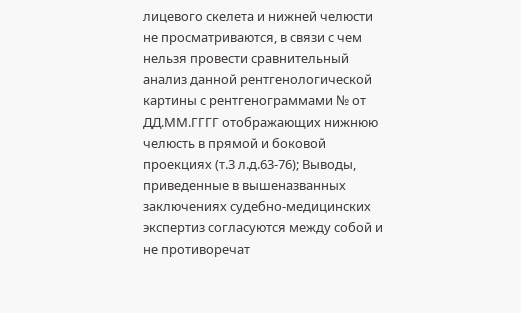лицевого скелета и нижней челюсти не просматриваются, в связи с чем нельзя провести сравнительный анализ данной рентгенологической картины с рентгенограммами № от ДД.ММ.ГГГГ отображающих нижнюю челюсть в прямой и боковой проекциях (т.3 л.д.63-76); Выводы, приведенные в вышеназванных заключениях судебно-медицинских экспертиз согласуются между собой и не противоречат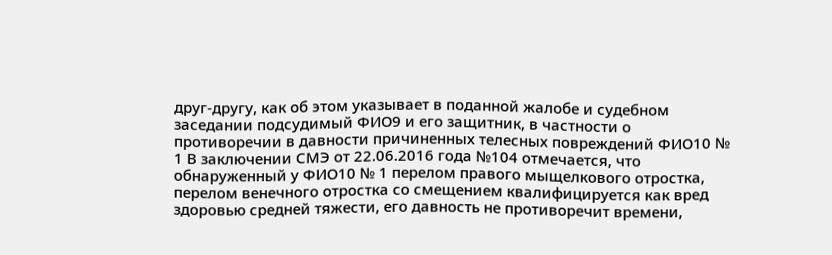друг-другу, как об этом указывает в поданной жалобе и судебном заседании подсудимый ФИО9 и его защитник, в частности о противоречии в давности причиненных телесных повреждений ФИО10 № 1 В заключении СМЭ от 22.06.2016 года №104 отмечается, что обнаруженный у ФИО10 № 1 перелом правого мыщелкового отростка, перелом венечного отростка со смещением квалифицируется как вред здоровью средней тяжести, его давность не противоречит времени,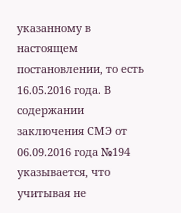указанному в настоящем постановлении, то есть 16.05.2016 года. В содержании заключения СМЭ от 06.09.2016 года №194 указывается, что учитывая не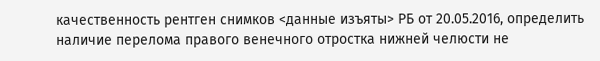качественность рентген снимков <данные изъяты> РБ от 20.05.2016, определить наличие перелома правого венечного отростка нижней челюсти не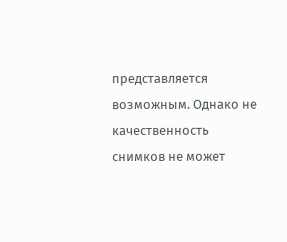представляется возможным. Однако не качественность снимков не может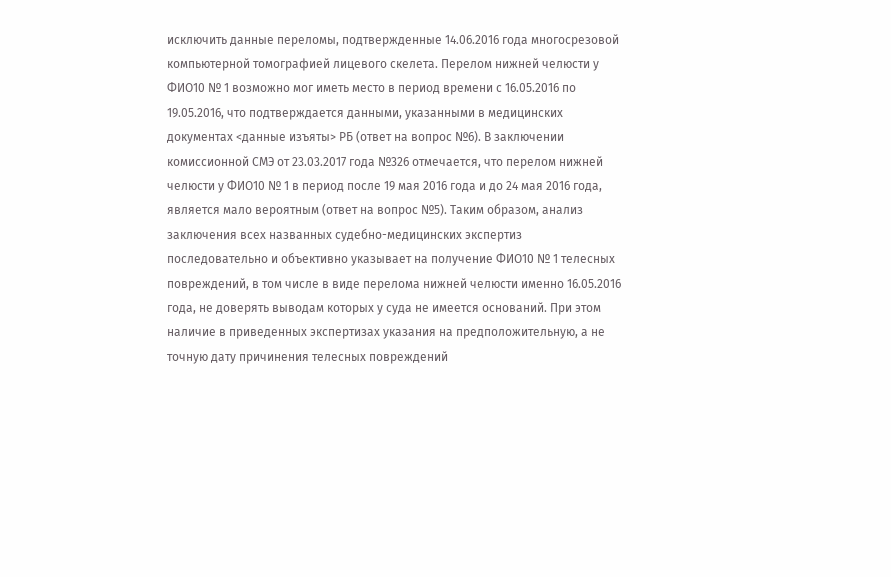исключить данные переломы, подтвержденные 14.06.2016 года многосрезовой компьютерной томографией лицевого скелета. Перелом нижней челюсти у ФИО10 № 1 возможно мог иметь место в период времени с 16.05.2016 по 19.05.2016, что подтверждается данными, указанными в медицинских документах <данные изъяты> РБ (ответ на вопрос №6). В заключении комиссионной СМЭ от 23.03.2017 года №326 отмечается, что перелом нижней челюсти у ФИО10 № 1 в период после 19 мая 2016 года и до 24 мая 2016 года, является мало вероятным (ответ на вопрос №5). Таким образом, анализ заключения всех названных судебно-медицинских экспертиз последовательно и объективно указывает на получение ФИО10 № 1 телесных повреждений, в том числе в виде перелома нижней челюсти именно 16.05.2016 года, не доверять выводам которых у суда не имеется оснований. При этом наличие в приведенных экспертизах указания на предположительную, а не точную дату причинения телесных повреждений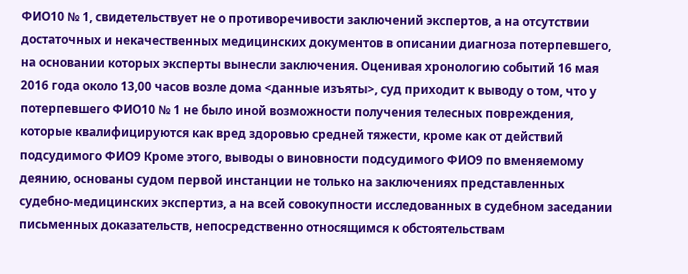ФИО10 № 1, свидетельствует не о противоречивости заключений экспертов, а на отсутствии достаточных и некачественных медицинских документов в описании диагноза потерпевшего, на основании которых эксперты вынесли заключения. Оценивая хронологию событий 16 мая 2016 года около 13,00 часов возле дома <данные изъяты>, суд приходит к выводу о том, что у потерпевшего ФИО10 № 1 не было иной возможности получения телесных повреждения, которые квалифицируются как вред здоровью средней тяжести, кроме как от действий подсудимого ФИО9 Кроме этого, выводы о виновности подсудимого ФИО9 по вменяемому деянию, основаны судом первой инстанции не только на заключениях представленных судебно-медицинских экспертиз, а на всей совокупности исследованных в судебном заседании письменных доказательств, непосредственно относящимся к обстоятельствам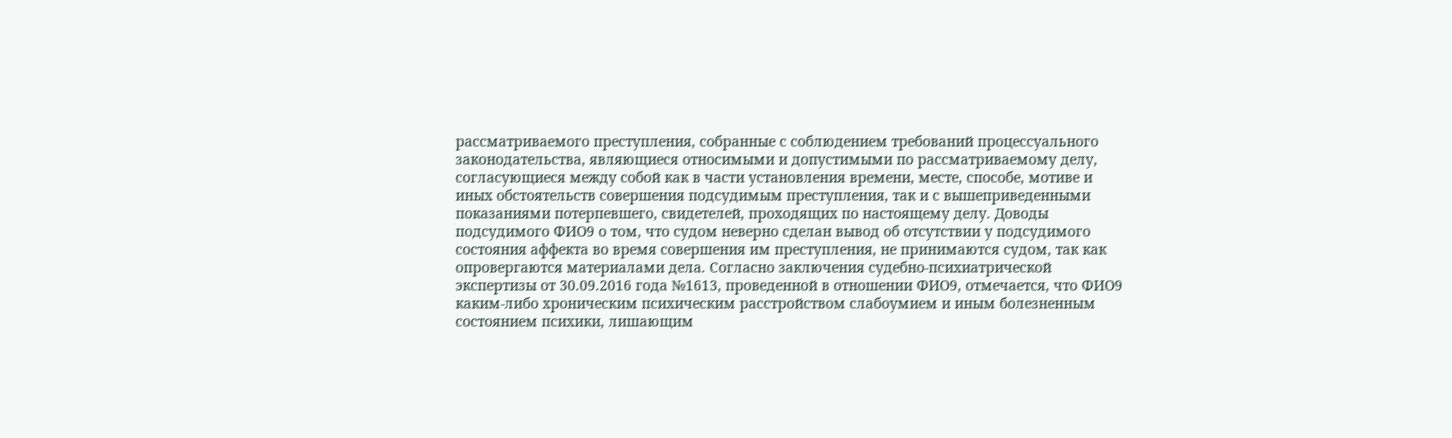рассматриваемого преступления, собранные с соблюдением требований процессуального законодательства, являющиеся относимыми и допустимыми по рассматриваемому делу, согласующиеся между собой как в части установления времени, месте, способе, мотиве и иных обстоятельств совершения подсудимым преступления, так и с вышеприведенными показаниями потерпевшего, свидетелей, проходящих по настоящему делу. Доводы подсудимого ФИО9 о том, что судом неверно сделан вывод об отсутствии у подсудимого состояния аффекта во время совершения им преступления, не принимаются судом, так как опровергаются материалами дела. Согласно заключения судебно-психиатрической экспертизы от 30.09.2016 года №1613, проведенной в отношении ФИО9, отмечается, что ФИО9 каким-либо хроническим психическим расстройством слабоумием и иным болезненным состоянием психики, лишающим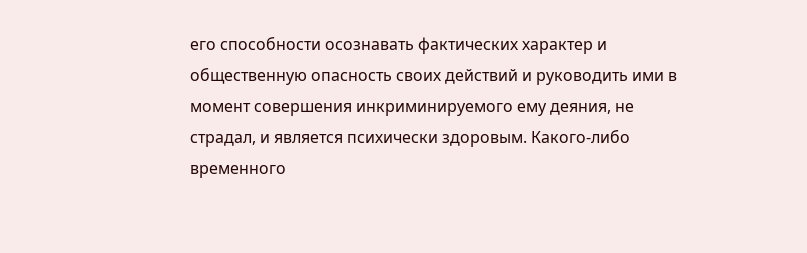его способности осознавать фактических характер и общественную опасность своих действий и руководить ими в момент совершения инкриминируемого ему деяния, не страдал, и является психически здоровым. Какого-либо временного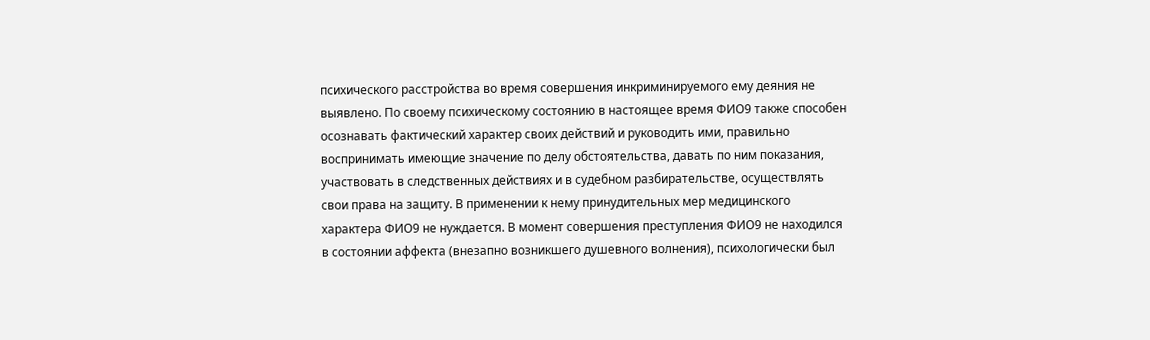психического расстройства во время совершения инкриминируемого ему деяния не выявлено. По своему психическому состоянию в настоящее время ФИО9 также способен осознавать фактический характер своих действий и руководить ими, правильно воспринимать имеющие значение по делу обстоятельства, давать по ним показания, участвовать в следственных действиях и в судебном разбирательстве, осуществлять свои права на защиту. В применении к нему принудительных мер медицинского характера ФИО9 не нуждается. В момент совершения преступления ФИО9 не находился в состоянии аффекта (внезапно возникшего душевного волнения), психологически был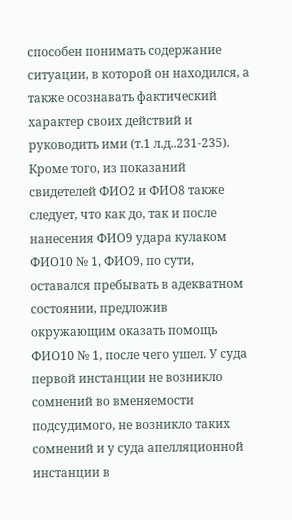способен понимать содержание ситуации, в которой он находился, а также осознавать фактический характер своих действий и руководить ими (т.1 л.д..231-235). Кроме того, из показаний свидетелей ФИО2 и ФИО8 также следует, что как до, так и после нанесения ФИО9 удара кулаком ФИО10 № 1, ФИО9, по сути, оставался пребывать в адекватном состоянии, предложив окружающим оказать помощь ФИО10 № 1, после чего ушел. У суда первой инстанции не возникло сомнений во вменяемости подсудимого, не возникло таких сомнений и у суда апелляционной инстанции в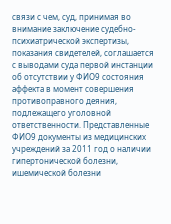связи с чем, суд, принимая во внимание заключение судебно-психиатрической экспертизы, показания свидетелей, соглашается с выводами суда первой инстанции об отсутствии у ФИО9 состояния аффекта в момент совершения противоправного деяния, подлежащего уголовной ответственности. Представленные ФИО9 документы из медицинских учреждений за 2011 год о наличии гипертонической болезни, ишемической болезни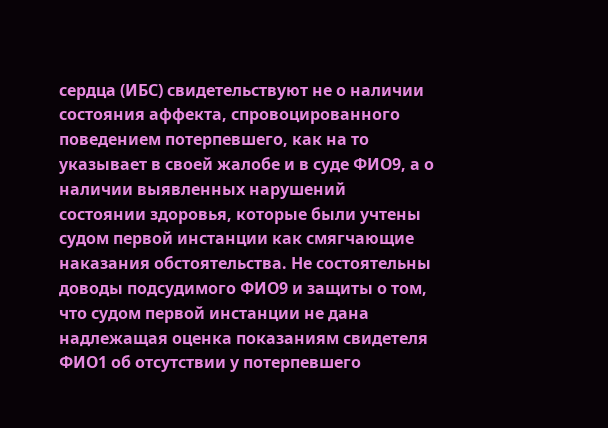сердца (ИБС) свидетельствуют не о наличии состояния аффекта, спровоцированного поведением потерпевшего, как на то указывает в своей жалобе и в суде ФИО9, а о наличии выявленных нарушений состоянии здоровья, которые были учтены судом первой инстанции как смягчающие наказания обстоятельства. Не состоятельны доводы подсудимого ФИО9 и защиты о том, что судом первой инстанции не дана надлежащая оценка показаниям свидетеля ФИО1 об отсутствии у потерпевшего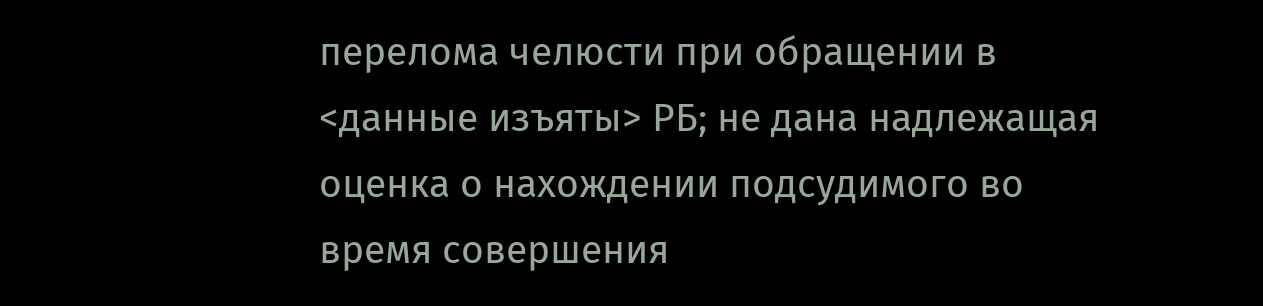перелома челюсти при обращении в <данные изъяты> РБ; не дана надлежащая оценка о нахождении подсудимого во время совершения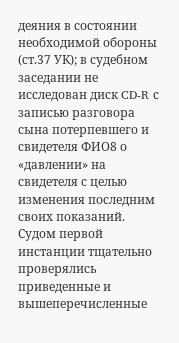деяния в состоянии необходимой обороны (ст.37 УК); в судебном заседании не исследован диск CD-R с записью разговора сына потерпевшего и свидетеля ФИО8 о «давлении» на свидетеля с целью изменения последним своих показаний. Судом первой инстанции тщательно проверялись приведенные и вышеперечисленные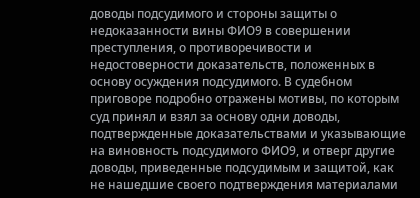доводы подсудимого и стороны защиты о недоказанности вины ФИО9 в совершении преступления, о противоречивости и недостоверности доказательств, положенных в основу осуждения подсудимого. В судебном приговоре подробно отражены мотивы, по которым суд принял и взял за основу одни доводы, подтвержденные доказательствами и указывающие на виновность подсудимого ФИО9, и отверг другие доводы, приведенные подсудимым и защитой, как не нашедшие своего подтверждения материалами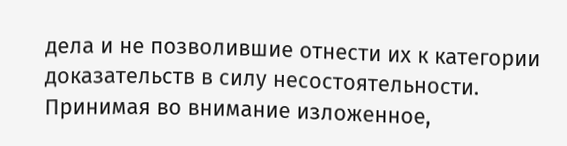дела и не позволившие отнести их к категории доказательств в силу несостоятельности. Принимая во внимание изложенное,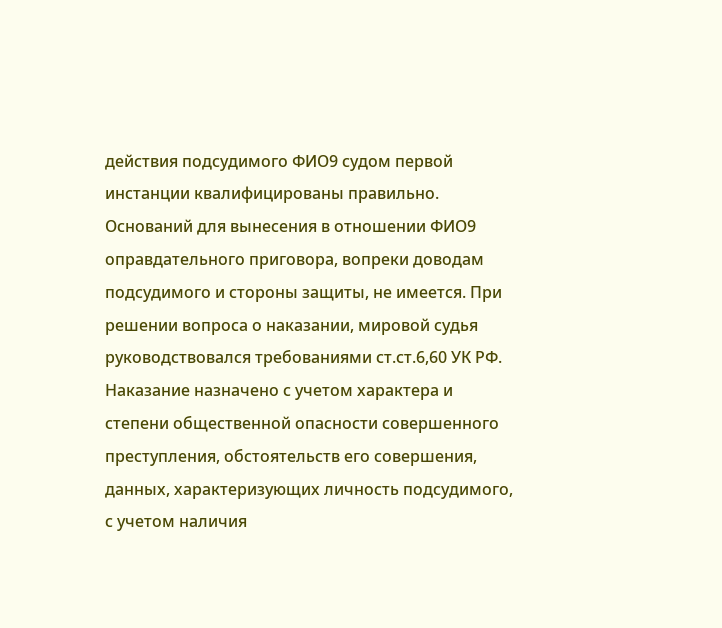действия подсудимого ФИО9 судом первой инстанции квалифицированы правильно. Оснований для вынесения в отношении ФИО9 оправдательного приговора, вопреки доводам подсудимого и стороны защиты, не имеется. При решении вопроса о наказании, мировой судья руководствовался требованиями ст.ст.6,60 УК РФ. Наказание назначено с учетом характера и степени общественной опасности совершенного преступления, обстоятельств его совершения, данных, характеризующих личность подсудимого, с учетом наличия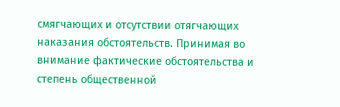смягчающих и отсутствии отягчающих наказания обстоятельств. Принимая во внимание фактические обстоятельства и степень общественной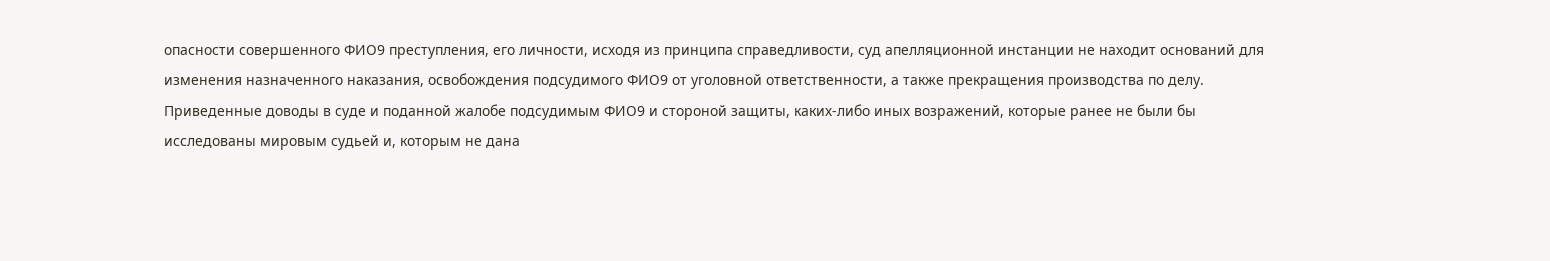опасности совершенного ФИО9 преступления, его личности, исходя из принципа справедливости, суд апелляционной инстанции не находит оснований для изменения назначенного наказания, освобождения подсудимого ФИО9 от уголовной ответственности, а также прекращения производства по делу. Приведенные доводы в суде и поданной жалобе подсудимым ФИО9 и стороной защиты, каких-либо иных возражений, которые ранее не были бы исследованы мировым судьей и, которым не дана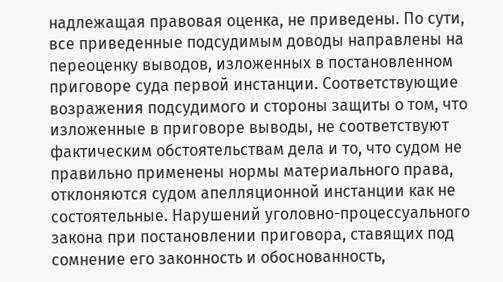надлежащая правовая оценка, не приведены. По сути, все приведенные подсудимым доводы направлены на переоценку выводов, изложенных в постановленном приговоре суда первой инстанции. Соответствующие возражения подсудимого и стороны защиты о том, что изложенные в приговоре выводы, не соответствуют фактическим обстоятельствам дела и то, что судом не правильно применены нормы материального права, отклоняются судом апелляционной инстанции как не состоятельные. Нарушений уголовно-процессуального закона при постановлении приговора, ставящих под сомнение его законность и обоснованность,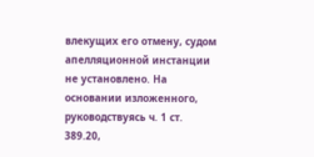влекущих его отмену, судом апелляционной инстанции не установлено. На основании изложенного, руководствуясь ч. 1 ст. 389.20,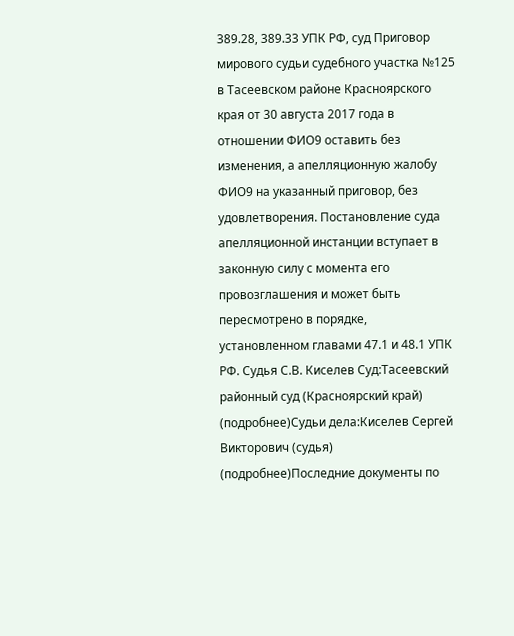389.28, 389.33 УПК РФ, суд Приговор мирового судьи судебного участка №125 в Тасеевском районе Красноярского края от 30 августа 2017 года в отношении ФИО9 оставить без изменения, а апелляционную жалобу ФИО9 на указанный приговор, без удовлетворения. Постановление суда апелляционной инстанции вступает в законную силу с момента его провозглашения и может быть пересмотрено в порядке, установленном главами 47.1 и 48.1 УПК РФ. Судья С.В. Киселев Суд:Тасеевский районный суд (Красноярский край) (подробнее)Судьи дела:Киселев Сергей Викторович (судья) (подробнее)Последние документы по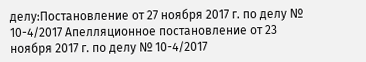делу:Постановление от 27 ноября 2017 г. по делу № 10-4/2017 Апелляционное постановление от 23 ноября 2017 г. по делу № 10-4/2017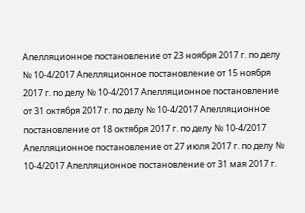Апелляционное постановление от 23 ноября 2017 г. по делу № 10-4/2017 Апелляционное постановление от 15 ноября 2017 г. по делу № 10-4/2017 Апелляционное постановление от 31 октября 2017 г. по делу № 10-4/2017 Апелляционное постановление от 18 октября 2017 г. по делу № 10-4/2017 Апелляционное постановление от 27 июля 2017 г. по делу № 10-4/2017 Апелляционное постановление от 31 мая 2017 г.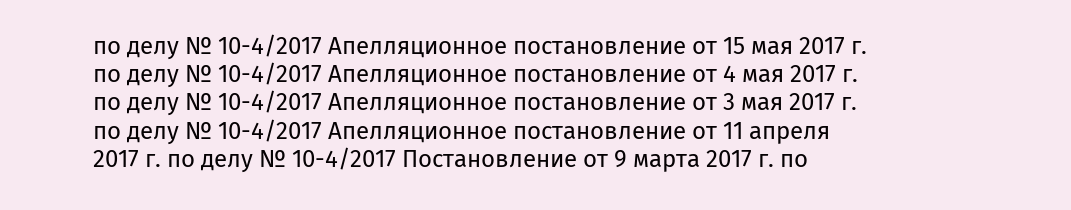по делу № 10-4/2017 Апелляционное постановление от 15 мая 2017 г. по делу № 10-4/2017 Апелляционное постановление от 4 мая 2017 г. по делу № 10-4/2017 Апелляционное постановление от 3 мая 2017 г. по делу № 10-4/2017 Апелляционное постановление от 11 апреля 2017 г. по делу № 10-4/2017 Постановление от 9 марта 2017 г. по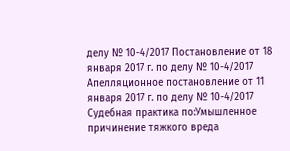делу № 10-4/2017 Постановление от 18 января 2017 г. по делу № 10-4/2017 Апелляционное постановление от 11 января 2017 г. по делу № 10-4/2017 Судебная практика по:Умышленное причинение тяжкого вреда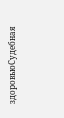здоровьюСудебная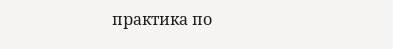практика по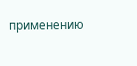применению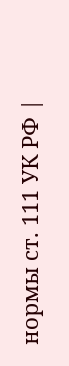нормы ст. 111 УК РФ |